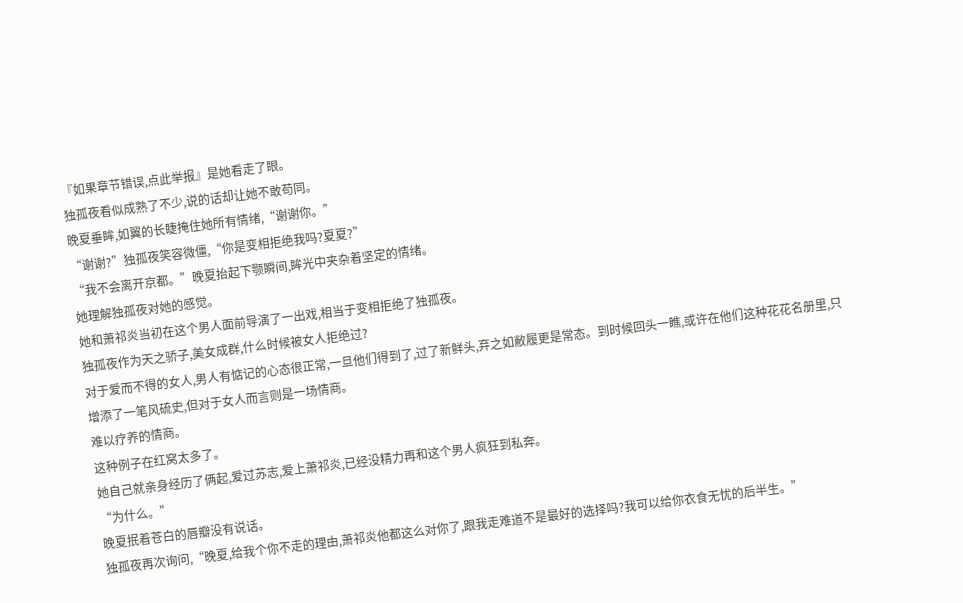『如果章节错误,点此举报』是她看走了眼。
独孤夜看似成熟了不少,说的话却让她不敢苟同。
晚夏垂眸,如翼的长睫掩住她所有情绪,“谢谢你。”
“谢谢?”独孤夜笑容微僵,“你是变相拒绝我吗?夏夏?”
“我不会离开京都。”晚夏抬起下颚瞬间,眸光中夹杂着坚定的情绪。
她理解独孤夜对她的感觉。
她和萧祁炎当初在这个男人面前导演了一出戏,相当于变相拒绝了独孤夜。
独孤夜作为天之骄子,美女成群,什么时候被女人拒绝过?
对于爱而不得的女人,男人有惦记的心态很正常,一旦他们得到了,过了新鲜头,弃之如敝履更是常态。到时候回头一瞧,或许在他们这种花花名册里,只增添了一笔风硫史,但对于女人而言则是一场情商。
难以疗养的情商。
这种例子在红窝太多了。
她自己就亲身经历了俩起,爱过苏志,爱上萧祁炎,已经没精力再和这个男人疯狂到私奔。
“为什么。”
晚夏抿着苍白的唇瓣没有说话。
独孤夜再次询问,“晚夏,给我个你不走的理由,萧祁炎他都这么对你了,跟我走难道不是最好的选择吗?我可以给你衣食无忧的后半生。”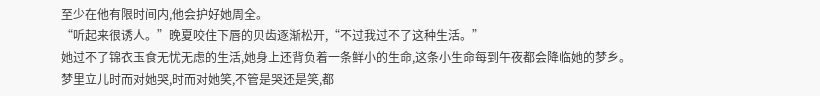至少在他有限时间内,他会护好她周全。
“听起来很诱人。”晚夏咬住下唇的贝齿逐渐松开,“不过我过不了这种生活。”
她过不了锦衣玉食无忧无虑的生活,她身上还背负着一条鲜小的生命,这条小生命每到午夜都会降临她的梦乡。
梦里立儿时而对她哭,时而对她笑,不管是哭还是笑,都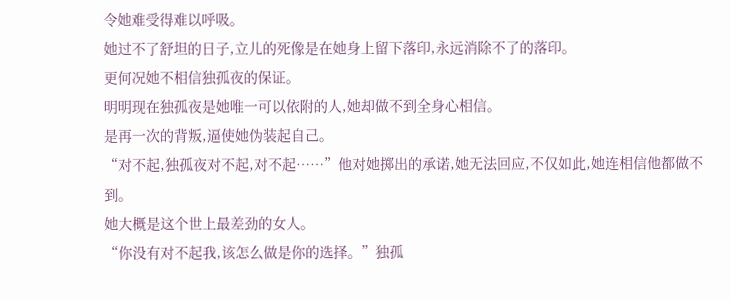令她难受得难以呼吸。
她过不了舒坦的日子,立儿的死像是在她身上留下落印,永远消除不了的落印。
更何况她不相信独孤夜的保证。
明明现在独孤夜是她唯一可以依附的人,她却做不到全身心相信。
是再一次的背叛,逼使她伪装起自己。
“对不起,独孤夜对不起,对不起……”他对她掷出的承诺,她无法回应,不仅如此,她连相信他都做不到。
她大概是这个世上最差劲的女人。
“你没有对不起我,该怎么做是你的选择。”独孤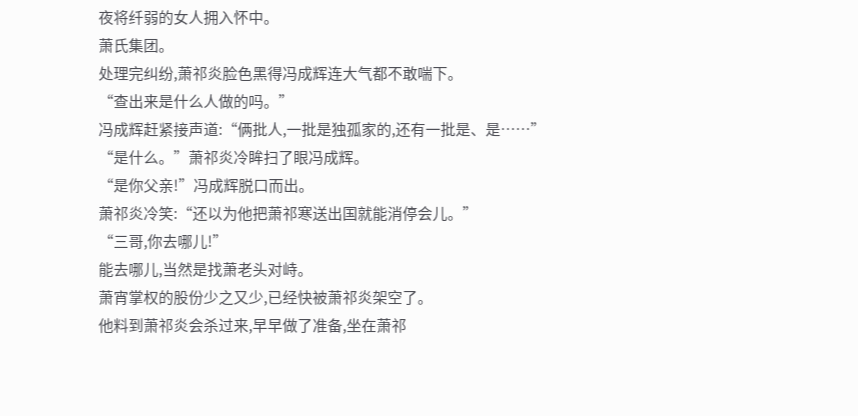夜将纤弱的女人拥入怀中。
萧氏集团。
处理完纠纷,萧祁炎脸色黑得冯成辉连大气都不敢喘下。
“查出来是什么人做的吗。”
冯成辉赶紧接声道:“俩批人,一批是独孤家的,还有一批是、是……”
“是什么。”萧祁炎冷眸扫了眼冯成辉。
“是你父亲!”冯成辉脱口而出。
萧祁炎冷笑:“还以为他把萧祁寒送出国就能消停会儿。”
“三哥,你去哪儿!”
能去哪儿,当然是找萧老头对峙。
萧宵掌权的股份少之又少,已经快被萧祁炎架空了。
他料到萧祁炎会杀过来,早早做了准备,坐在萧祁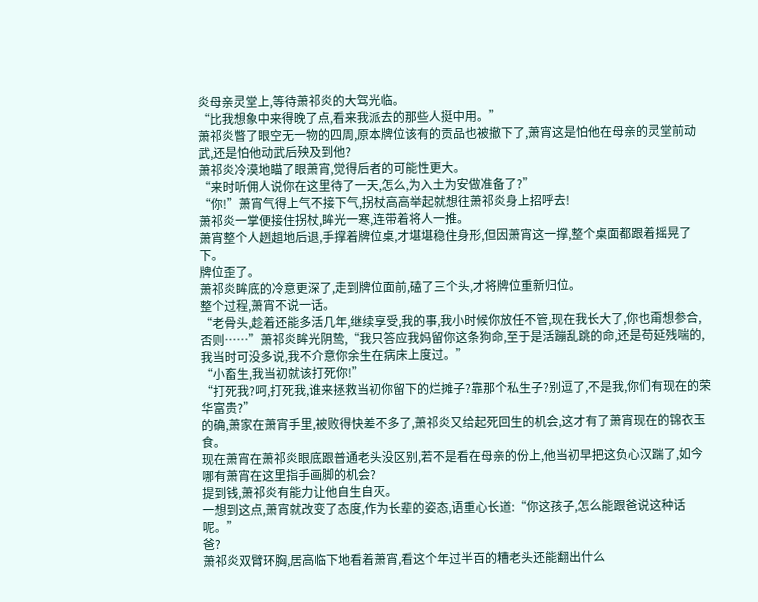炎母亲灵堂上,等待萧祁炎的大驾光临。
“比我想象中来得晚了点,看来我派去的那些人挺中用。”
萧祁炎瞥了眼空无一物的四周,原本牌位该有的贡品也被撤下了,萧宵这是怕他在母亲的灵堂前动武,还是怕他动武后殃及到他?
萧祁炎冷漠地瞄了眼萧宵,觉得后者的可能性更大。
“来时听佣人说你在这里待了一天,怎么,为入土为安做准备了?”
“你!”萧宵气得上气不接下气,拐杖高高举起就想往萧祁炎身上招呼去!
萧祁炎一掌便接住拐杖,眸光一寒,连带着将人一推。
萧宵整个人趔趄地后退,手撑着牌位桌,才堪堪稳住身形,但因萧宵这一撑,整个桌面都跟着摇晃了下。
牌位歪了。
萧祁炎眸底的冷意更深了,走到牌位面前,磕了三个头,才将牌位重新归位。
整个过程,萧宵不说一话。
“老骨头,趁着还能多活几年,继续享受,我的事,我小时候你放任不管,现在我长大了,你也甭想参合,否则……”萧祁炎眸光阴鸷,“我只答应我妈留你这条狗命,至于是活蹦乱跳的命,还是苟延残喘的,我当时可没多说,我不介意你余生在病床上度过。”
“小畜生,我当初就该打死你!”
“打死我?呵,打死我,谁来拯救当初你留下的烂摊子?靠那个私生子?别逗了,不是我,你们有现在的荣华富贵?”
的确,萧家在萧宵手里,被败得快差不多了,萧祁炎又给起死回生的机会,这才有了萧宵现在的锦衣玉食。
现在萧宵在萧祁炎眼底跟普通老头没区别,若不是看在母亲的份上,他当初早把这负心汉踹了,如今哪有萧宵在这里指手画脚的机会?
提到钱,萧祁炎有能力让他自生自灭。
一想到这点,萧宵就改变了态度,作为长辈的姿态,语重心长道:“你这孩子,怎么能跟爸说这种话呢。”
爸?
萧祁炎双臂环胸,居高临下地看着萧宵,看这个年过半百的糟老头还能翻出什么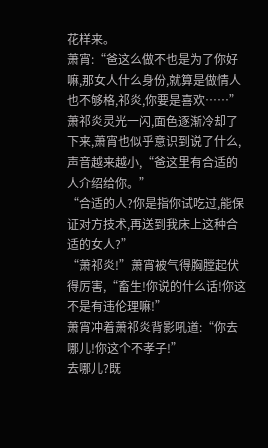花样来。
萧宵:“爸这么做不也是为了你好嘛,那女人什么身份,就算是做情人也不够格,祁炎,你要是喜欢……”
萧祁炎灵光一闪,面色逐渐冷却了下来,萧宵也似乎意识到说了什么,声音越来越小,“爸这里有合适的人介绍给你。”
“合适的人?你是指你试吃过,能保证对方技术,再送到我床上这种合适的女人?”
“萧祁炎!”萧宵被气得胸膛起伏得厉害,“畜生!你说的什么话!你这不是有违伦理嘛!”
萧宵冲着萧祁炎背影吼道:“你去哪儿!你这个不孝子!”
去哪儿?既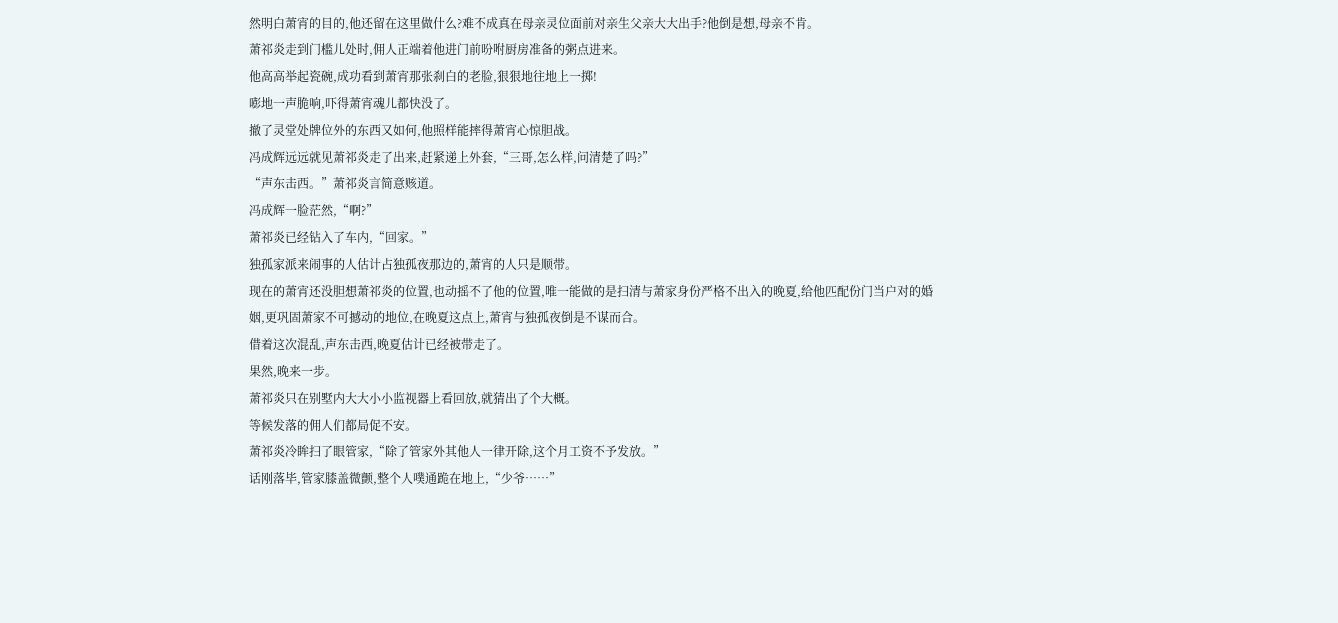然明白萧宵的目的,他还留在这里做什么?难不成真在母亲灵位面前对亲生父亲大大出手?他倒是想,母亲不肯。
萧祁炎走到门槛儿处时,佣人正端着他进门前吩咐厨房准备的粥点进来。
他高高举起瓷碗,成功看到萧宵那张刹白的老脸,狠狠地往地上一掷!
嘭地一声脆响,吓得萧宵魂儿都快没了。
撤了灵堂处牌位外的东西又如何,他照样能摔得萧宵心惊胆战。
冯成辉远远就见萧祁炎走了出来,赶紧递上外套,“三哥,怎么样,问清楚了吗?”
“声东击西。”萧祁炎言简意赅道。
冯成辉一脸茫然,“啊?”
萧祁炎已经钻入了车内,“回家。”
独孤家派来闹事的人估计占独孤夜那边的,萧宵的人只是顺带。
现在的萧宵还没胆想萧祁炎的位置,也动摇不了他的位置,唯一能做的是扫清与萧家身份严格不出入的晚夏,给他匹配份门当户对的婚姻,更巩固萧家不可撼动的地位,在晚夏这点上,萧宵与独孤夜倒是不谋而合。
借着这次混乱,声东击西,晚夏估计已经被带走了。
果然,晚来一步。
萧祁炎只在别墅内大大小小监视器上看回放,就猜出了个大概。
等候发落的佣人们都局促不安。
萧祁炎冷眸扫了眼管家,“除了管家外其他人一律开除,这个月工资不予发放。”
话刚落毕,管家膝盖微颤,整个人噗通跪在地上,“少爷……”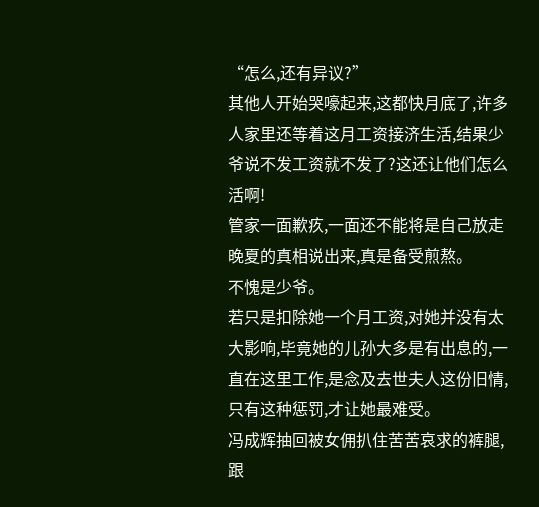“怎么,还有异议?”
其他人开始哭嚎起来,这都快月底了,许多人家里还等着这月工资接济生活,结果少爷说不发工资就不发了?这还让他们怎么活啊!
管家一面歉疚,一面还不能将是自己放走晚夏的真相说出来,真是备受煎熬。
不愧是少爷。
若只是扣除她一个月工资,对她并没有太大影响,毕竟她的儿孙大多是有出息的,一直在这里工作,是念及去世夫人这份旧情,只有这种惩罚,才让她最难受。
冯成辉抽回被女佣扒住苦苦哀求的裤腿,跟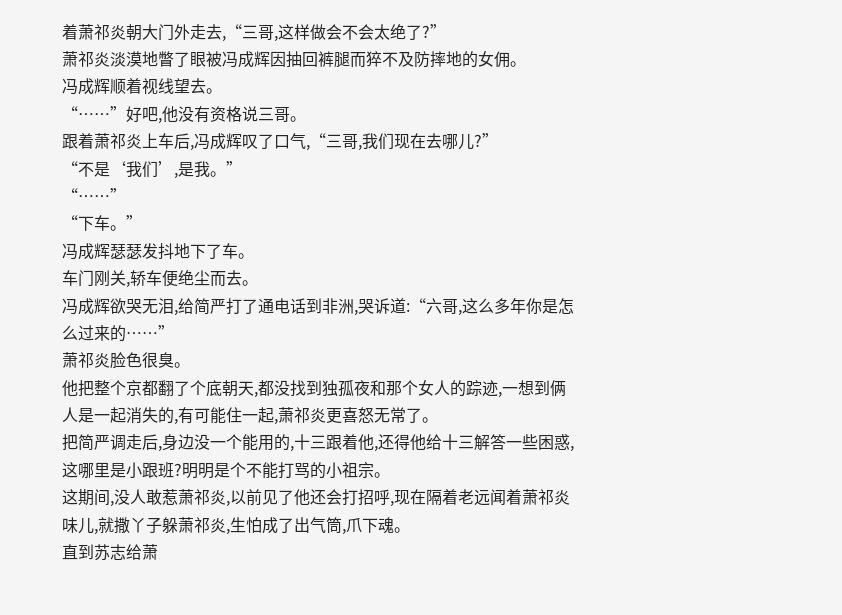着萧祁炎朝大门外走去,“三哥,这样做会不会太绝了?”
萧祁炎淡漠地瞥了眼被冯成辉因抽回裤腿而猝不及防摔地的女佣。
冯成辉顺着视线望去。
“……”好吧,他没有资格说三哥。
跟着萧祁炎上车后,冯成辉叹了口气,“三哥,我们现在去哪儿?”
“不是‘我们’,是我。”
“……”
“下车。”
冯成辉瑟瑟发抖地下了车。
车门刚关,轿车便绝尘而去。
冯成辉欲哭无泪,给简严打了通电话到非洲,哭诉道:“六哥,这么多年你是怎么过来的……”
萧祁炎脸色很臭。
他把整个京都翻了个底朝天,都没找到独孤夜和那个女人的踪迹,一想到俩人是一起消失的,有可能住一起,萧祁炎更喜怒无常了。
把简严调走后,身边没一个能用的,十三跟着他,还得他给十三解答一些困惑,这哪里是小跟班?明明是个不能打骂的小祖宗。
这期间,没人敢惹萧祁炎,以前见了他还会打招呼,现在隔着老远闻着萧祁炎味儿,就撒丫子躲萧祁炎,生怕成了出气筒,爪下魂。
直到苏志给萧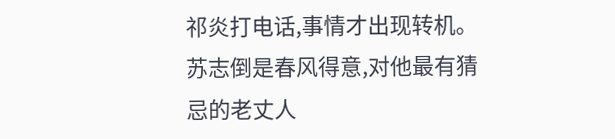祁炎打电话,事情才出现转机。
苏志倒是春风得意,对他最有猜忌的老丈人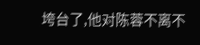垮台了,他对陈蓉不离不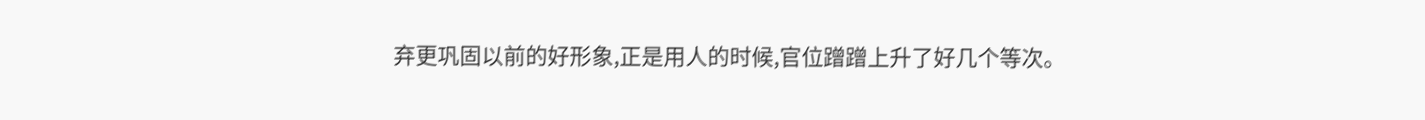弃更巩固以前的好形象,正是用人的时候,官位蹭蹭上升了好几个等次。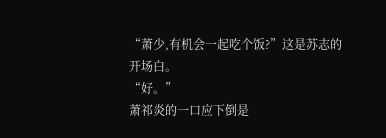“萧少,有机会一起吃个饭?”这是苏志的开场白。
“好。”
萧祁炎的一口应下倒是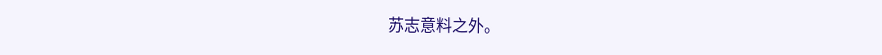苏志意料之外。